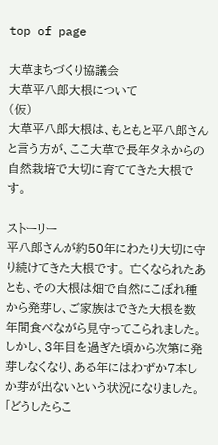top of page

大草まちづくり協議会
大草平八郎大根について
(仮)
大草平八郎大根は、もともと平八郎さんと言う方が、ここ大草で長年タネからの自然栽培で大切に育ててきた大根です。

ストーリー
平八郎さんが約50年にわたり大切に守り続けてきた大根です。 亡くなられたあとも、その大根は畑で自然にこぼれ種から発芽し、ご家族はできた大根を数年間食べながら見守ってこられました。しかし、3年目を過ぎた頃から次第に発芽しなくなり、ある年にはわずか7本しか芽が出ないという状況になりました。
「どうしたらこ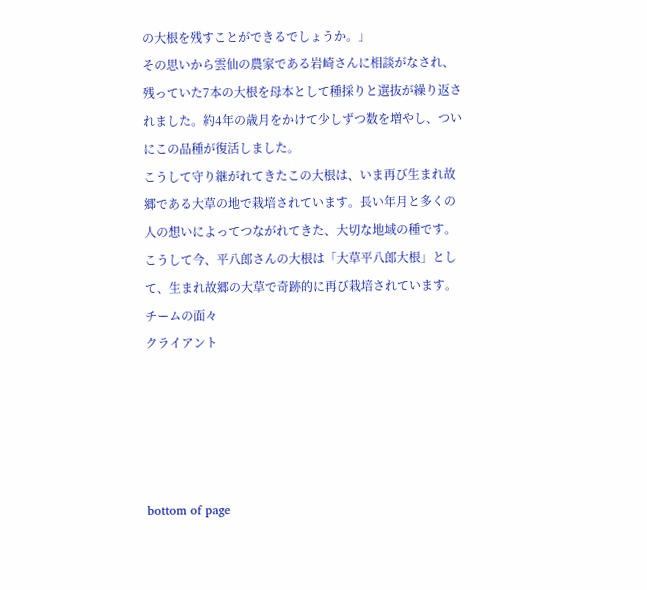の大根を残すことができるでしょうか。」
その思いから雲仙の農家である岩崎さんに相談がなされ、残っていた7本の大根を母本として種採りと選抜が繰り返されました。約4年の歳月をかけて少しずつ数を増やし、ついにこの品種が復活しました。
こうして守り継がれてきたこの大根は、いま再び生まれ故郷である大草の地で栽培されています。長い年月と多くの人の想いによってつながれてきた、大切な地域の種です。こうして今、平八郎さんの大根は「大草平八郎大根」として、生まれ故郷の大草で奇跡的に再び栽培されています。
チームの面々
クライアント





bottom of page